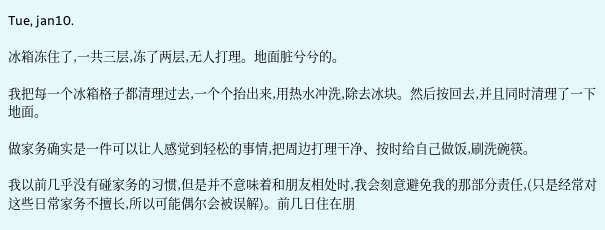Tue, jan10.

冰箱冻住了,一共三层,冻了两层,无人打理。地面脏兮兮的。

我把每一个冰箱格子都清理过去,一个个抬出来,用热水冲洗,除去冰块。然后按回去,并且同时清理了一下地面。

做家务确实是一件可以让人感觉到轻松的事情,把周边打理干净、按时给自己做饭,刷洗碗筷。

我以前几乎没有碰家务的习惯,但是并不意味着和朋友相处时,我会刻意避免我的那部分责任,(只是经常对这些日常家务不擅长,所以可能偶尔会被误解)。前几日住在朋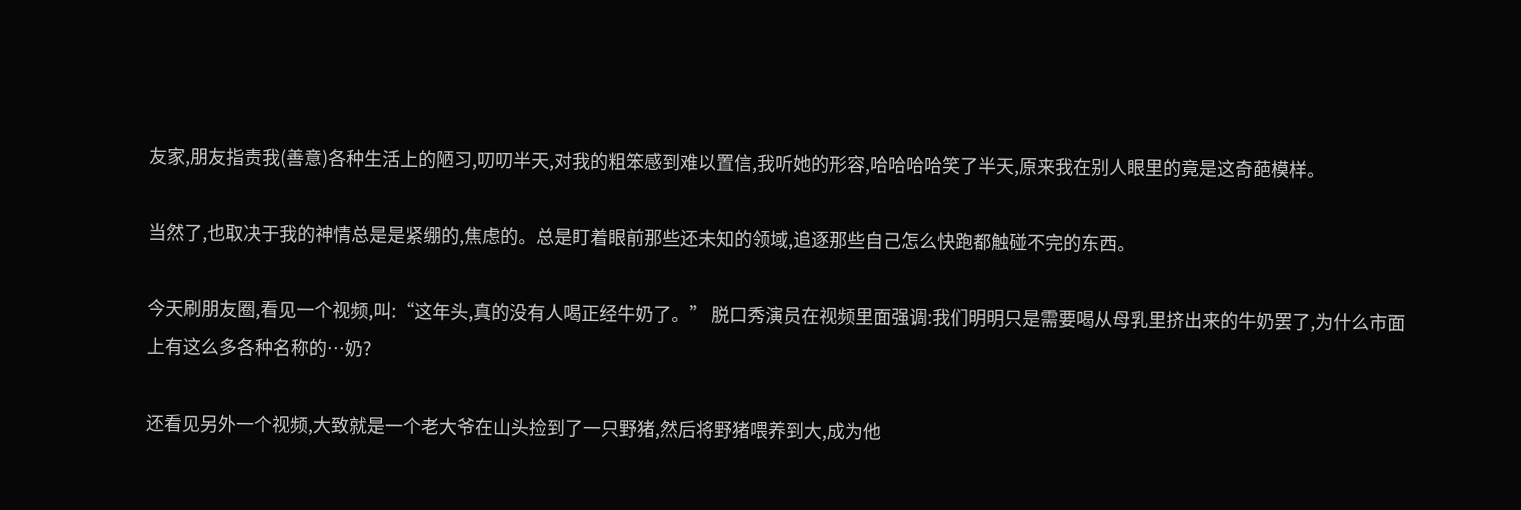友家,朋友指责我(善意)各种生活上的陋习,叨叨半天,对我的粗笨感到难以置信,我听她的形容,哈哈哈哈笑了半天,原来我在别人眼里的竟是这奇葩模样。

当然了,也取决于我的神情总是是紧绷的,焦虑的。总是盯着眼前那些还未知的领域,追逐那些自己怎么快跑都触碰不完的东西。

今天刷朋友圈,看见一个视频,叫:“这年头,真的没有人喝正经牛奶了。” 脱口秀演员在视频里面强调:我们明明只是需要喝从母乳里挤出来的牛奶罢了,为什么市面上有这么多各种名称的…奶?

还看见另外一个视频,大致就是一个老大爷在山头捡到了一只野猪,然后将野猪喂养到大,成为他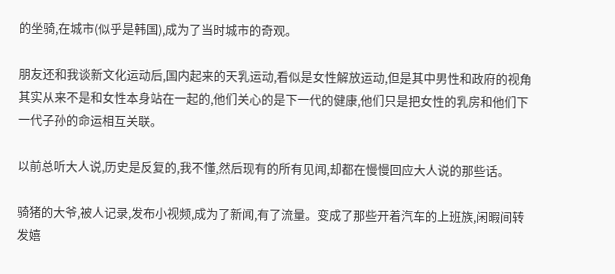的坐骑,在城市(似乎是韩国),成为了当时城市的奇观。

朋友还和我谈新文化运动后,国内起来的天乳运动,看似是女性解放运动,但是其中男性和政府的视角其实从来不是和女性本身站在一起的,他们关心的是下一代的健康,他们只是把女性的乳房和他们下一代子孙的命运相互关联。

以前总听大人说,历史是反复的,我不懂,然后现有的所有见闻,却都在慢慢回应大人说的那些话。

骑猪的大爷,被人记录,发布小视频,成为了新闻,有了流量。变成了那些开着汽车的上班族,闲暇间转发嬉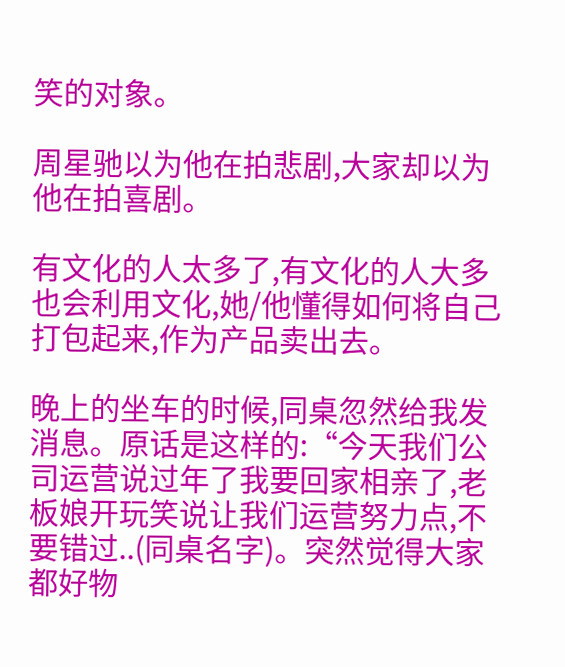笑的对象。

周星驰以为他在拍悲剧,大家却以为他在拍喜剧。

有文化的人太多了,有文化的人大多也会利用文化,她/他懂得如何将自己打包起来,作为产品卖出去。

晚上的坐车的时候,同桌忽然给我发消息。原话是这样的:“今天我们公司运营说过年了我要回家相亲了,老板娘开玩笑说让我们运营努力点,不要错过..(同桌名字)。突然觉得大家都好物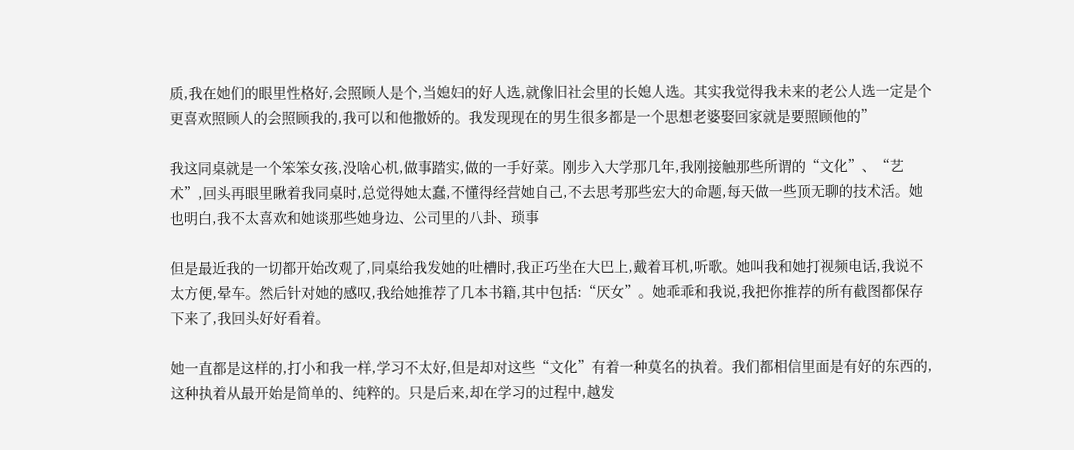质,我在她们的眼里性格好,会照顾人是个,当媳妇的好人选,就像旧社会里的长媳人选。其实我觉得我未来的老公人选一定是个更喜欢照顾人的会照顾我的,我可以和他撒娇的。我发现现在的男生很多都是一个思想老婆娶回家就是要照顾他的”

我这同桌就是一个笨笨女孩,没啥心机,做事踏实,做的一手好菜。刚步入大学那几年,我刚接触那些所谓的“文化”、“艺术”,回头再眼里瞅着我同桌时,总觉得她太蠢,不懂得经营她自己,不去思考那些宏大的命题,每天做一些顶无聊的技术活。她也明白,我不太喜欢和她谈那些她身边、公司里的八卦、琐事

但是最近我的一切都开始改观了,同桌给我发她的吐槽时,我正巧坐在大巴上,戴着耳机,听歌。她叫我和她打视频电话,我说不太方便,晕车。然后针对她的感叹,我给她推荐了几本书籍,其中包括:“厌女”。她乖乖和我说,我把你推荐的所有截图都保存下来了,我回头好好看着。

她一直都是这样的,打小和我一样,学习不太好,但是却对这些“文化”有着一种莫名的执着。我们都相信里面是有好的东西的,这种执着从最开始是简单的、纯粹的。只是后来,却在学习的过程中,越发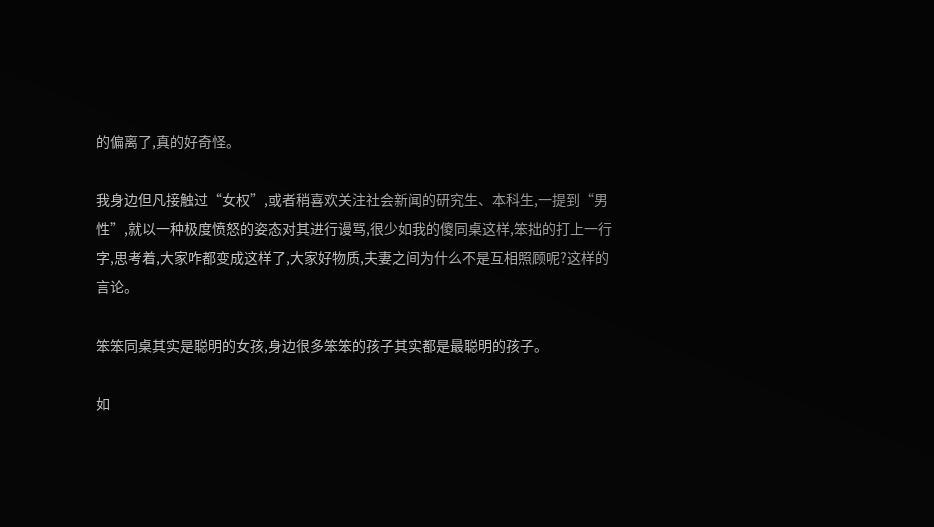的偏离了,真的好奇怪。

我身边但凡接触过“女权”,或者稍喜欢关注社会新闻的研究生、本科生,一提到“男性”,就以一种极度愤怒的姿态对其进行谩骂,很少如我的傻同桌这样,笨拙的打上一行字,思考着,大家咋都变成这样了,大家好物质,夫妻之间为什么不是互相照顾呢?这样的言论。

笨笨同桌其实是聪明的女孩,身边很多笨笨的孩子其实都是最聪明的孩子。

如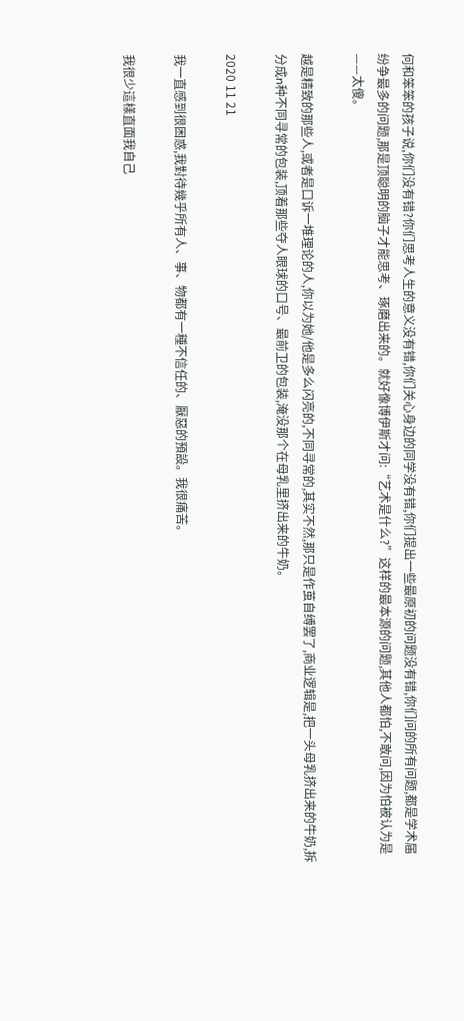何和笨笨的孩子说,你们没有错?你们思考人生的意义没有错,你们关心身边的同学没有错,你们提出一些最原初的问题没有错,你们问的所有问题,都是学术届纷争最多的问题,那是顶聪明的脑子才能思考、琢磨出来的。就好像博伊斯才问:“艺术是什么?”这样的最本源的问题,其他人都怕,不敢问,因为怕被认为是——太傻。

越是精致的那些人,或者是口诉一堆理论的人,你以为她/他是多么闪亮的,不同寻常的,其实不然,那只是作茧自缚罢了,商业逻辑是,把一头母乳挤出来的牛奶,拆分成n种不同寻常的包装,顶着那些夺人眼球的口号、最前卫的包装,淹没那个在母乳里挤出来的牛奶。

2020 11 21

我一直感到很困惑,我對待幾乎所有人、事、物都有一種不信任的、厭惡的預設。我很痛苦。

我很少這樣直面我自己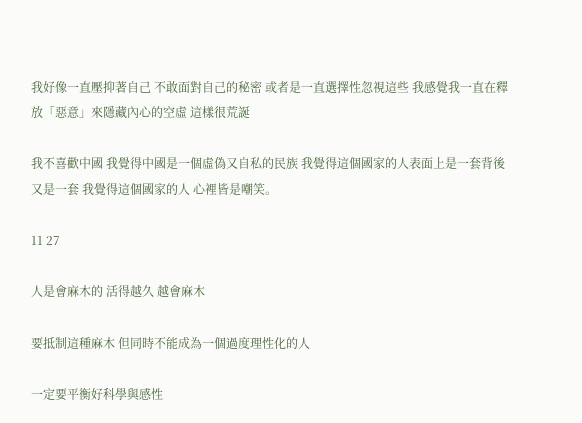我好像一直壓抑著自己 不敢面對自己的秘密 或者是一直選擇性忽視這些 我感覺我一直在釋放「惡意」來隱藏內心的空虛 這樣很荒誕

我不喜歡中國 我覺得中國是一個虛偽又自私的民族 我覺得這個國家的人表面上是一套背後又是一套 我覺得這個國家的人 心裡皆是嘲笑。

11 27

人是會麻木的 活得越久 越會麻木

要抵制這種麻木 但同時不能成為一個過度理性化的人

一定要平衡好科學與感性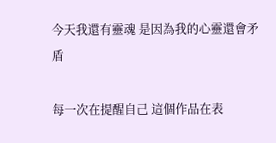今天我還有靈魂 是因為我的心靈還會矛盾

每一次在提醒自己 這個作品在表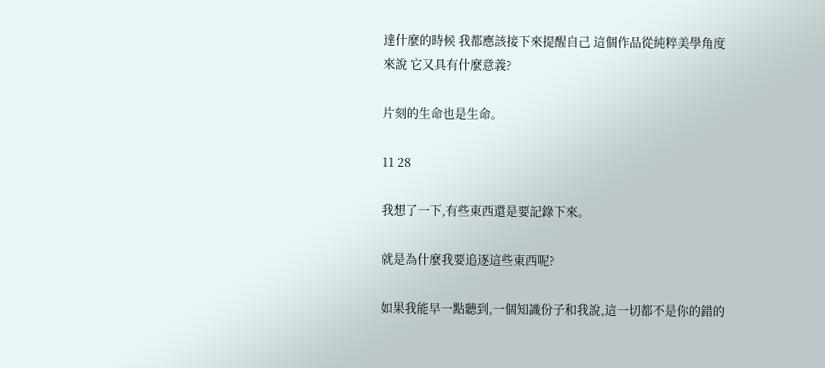達什麼的時候 我都應該接下來提醒自己 這個作品從純粹美學角度來說 它又具有什麼意義?

片刻的生命也是生命。

11 28

我想了一下,有些東西還是要記錄下來。

就是為什麼我要追逐這些東西呢?

如果我能早一點聽到,一個知識份子和我說,這一切都不是你的錯的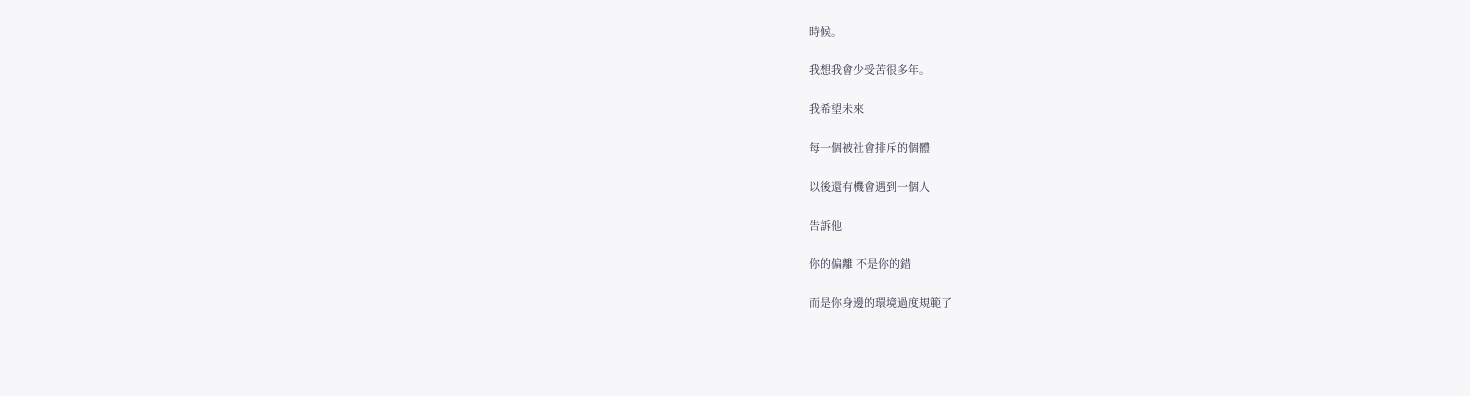時候。

我想我會少受苦很多年。

我希望未來

每一個被社會排斥的個體

以後還有機會遇到一個人

告訴他

你的偏離 不是你的錯

而是你身邊的環境過度規範了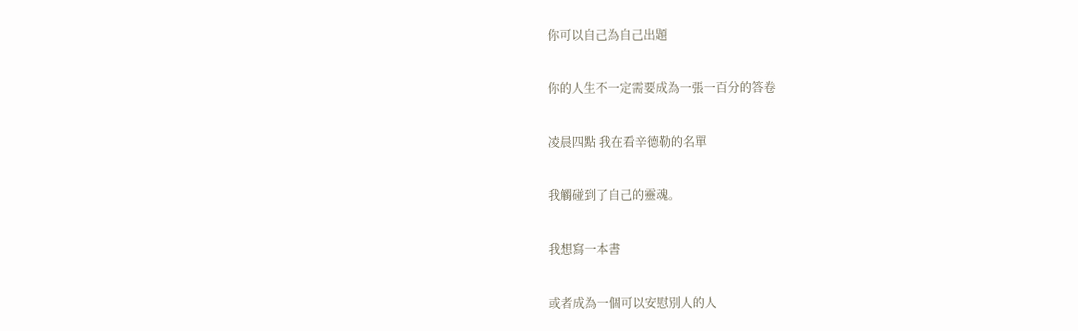你可以自己為自己出題

你的人生不一定需要成為一張一百分的答卷

凌晨四點 我在看辛德勒的名單

我觸碰到了自己的靈魂。

我想寫一本書

或者成為一個可以安慰別人的人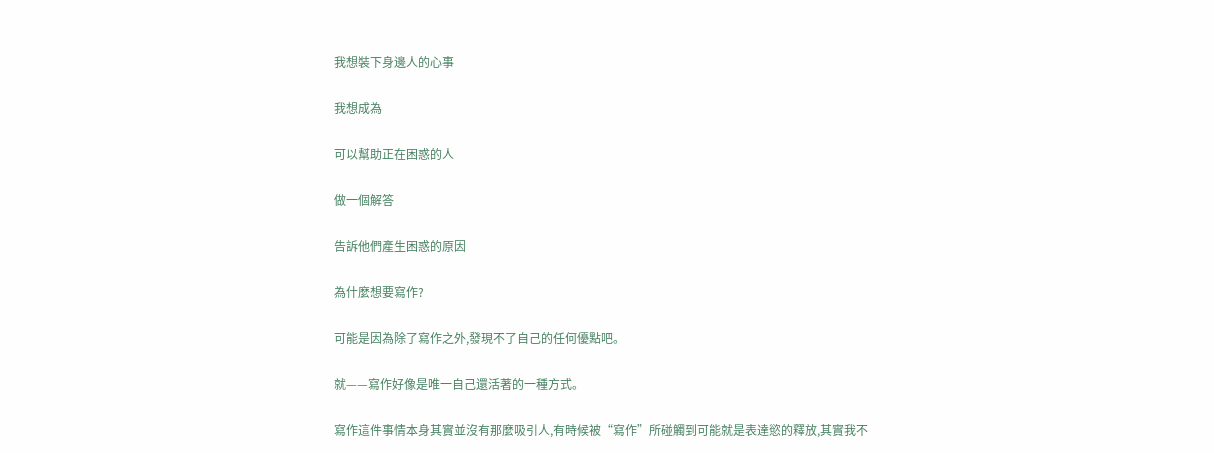我想裝下身邊人的心事

我想成為

可以幫助正在困惑的人

做一個解答

告訴他們產生困惑的原因

為什麼想要寫作?

可能是因為除了寫作之外,發現不了自己的任何優點吧。

就——寫作好像是唯一自己還活著的一種方式。

寫作這件事情本身其實並沒有那麼吸引人,有時候被“寫作”所碰觸到可能就是表達慾的釋放,其實我不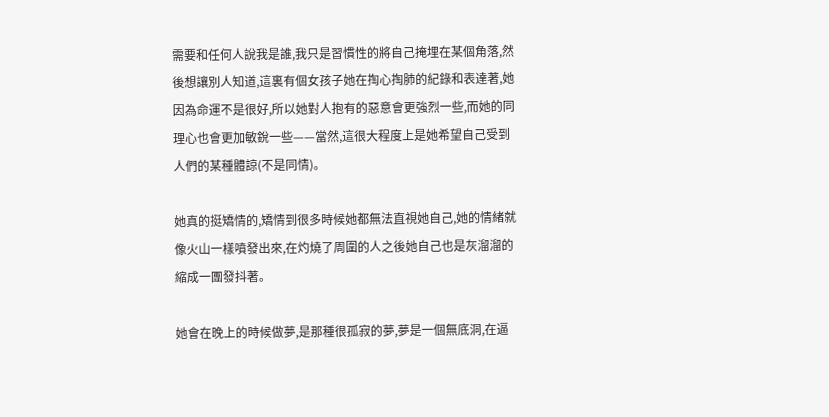需要和任何人說我是誰,我只是習慣性的將自己掩埋在某個角落,然後想讓別人知道,這裏有個女孩子她在掏心掏肺的紀錄和表達著,她因為命運不是很好,所以她對人抱有的惡意會更強烈一些,而她的同理心也會更加敏銳一些——當然,這很大程度上是她希望自己受到人們的某種體諒(不是同情)。

她真的挺矯情的,矯情到很多時候她都無法直視她自己,她的情緒就像火山一樣噴發出來,在灼燒了周圍的人之後她自己也是灰溜溜的縮成一團發抖著。

她會在晚上的時候做夢,是那種很孤寂的夢,夢是一個無底洞,在逼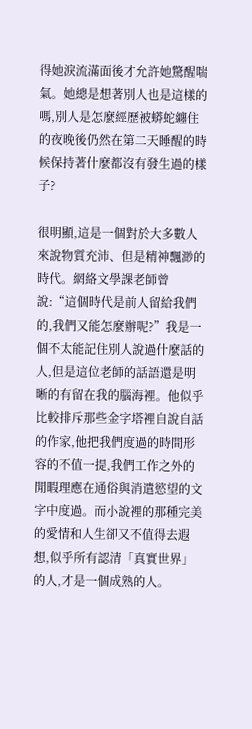得她淚流滿面後才允許她驚醒喘氣。她總是想著別人也是這樣的嗎,別人是怎麼經歷被蟒蛇纏住的夜晚後仍然在第二天睡醒的時候保持著什麼都沒有發生過的樣子?

很明顯,這是一個對於大多數人來說物質充沛、但是精神飄渺的時代。網絡文學課老師曾說:“這個時代是前人留給我們的,我們又能怎麼辦呢?”我是一個不太能記住別人說過什麼話的人,但是這位老師的話語還是明晰的有留在我的腦海裡。他似乎比較排斥那些金字塔裡自說自話的作家,他把我們度過的時間形容的不值一提,我們工作之外的閒暇理應在通俗與消遣慾望的文字中度過。而小說裡的那種完美的愛情和人生卻又不值得去遐想,似乎所有認清「真實世界」的人,才是一個成熟的人。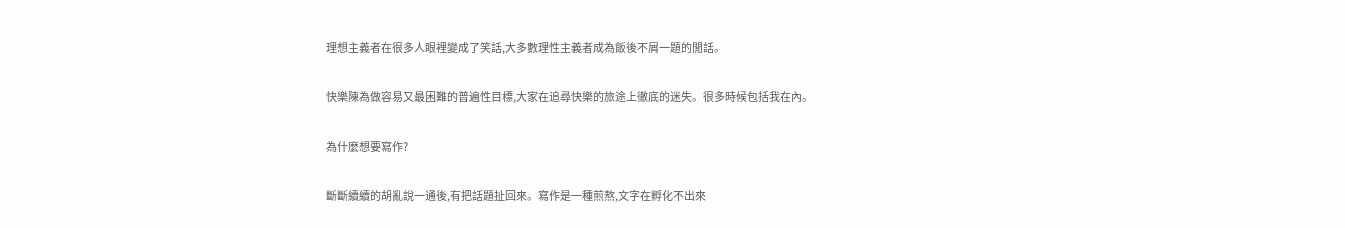理想主義者在很多人眼裡變成了笑話,大多數理性主義者成為飯後不屑一題的閒話。

快樂陳為做容易又最困難的普遍性目標,大家在追尋快樂的旅途上徹底的迷失。很多時候包括我在內。

為什麼想要寫作?

斷斷續續的胡亂說一通後,有把話題扯回來。寫作是一種煎熬,文字在孵化不出來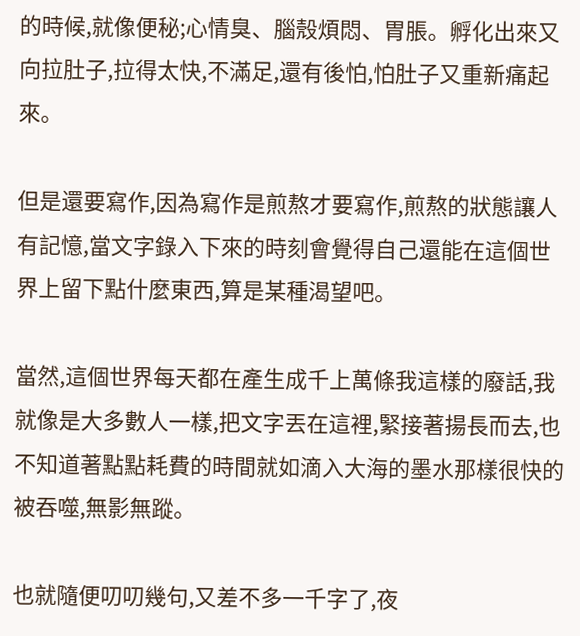的時候,就像便秘;心情臭、腦殼煩悶、胃脹。孵化出來又向拉肚子,拉得太快,不滿足,還有後怕,怕肚子又重新痛起來。

但是還要寫作,因為寫作是煎熬才要寫作,煎熬的狀態讓人有記憶,當文字錄入下來的時刻會覺得自己還能在這個世界上留下點什麼東西,算是某種渴望吧。

當然,這個世界每天都在產生成千上萬條我這樣的廢話,我就像是大多數人一樣,把文字丟在這裡,緊接著揚長而去,也不知道著點點耗費的時間就如滴入大海的墨水那樣很快的被吞噬,無影無蹤。

也就隨便叨叨幾句,又差不多一千字了,夜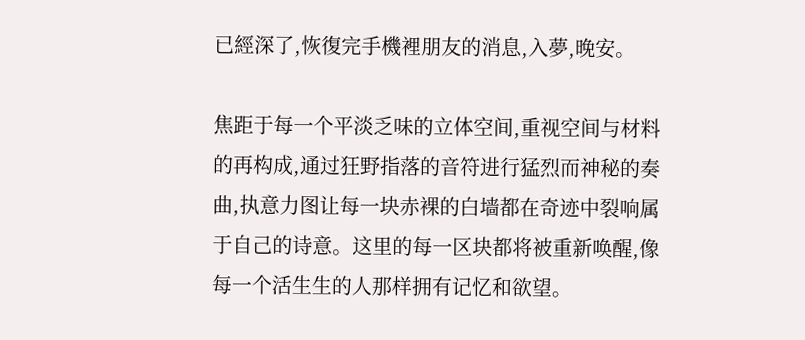已經深了,恢復完手機裡朋友的消息,入夢,晚安。

焦距于每一个平淡乏味的立体空间,重视空间与材料的再构成,通过狂野指落的音符进行猛烈而神秘的奏曲,执意力图让每一块赤裸的白墙都在奇迹中裂响属于自己的诗意。这里的每一区块都将被重新唤醒,像每一个活生生的人那样拥有记忆和欲望。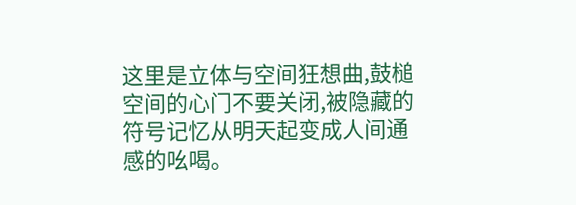这里是立体与空间狂想曲,鼓槌空间的心门不要关闭,被隐藏的符号记忆从明天起变成人间通感的吆喝。